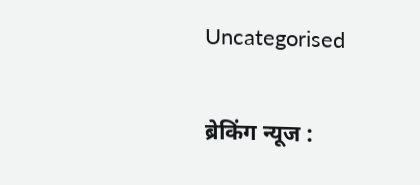Uncategorised

ब्रेकिंग न्यूज :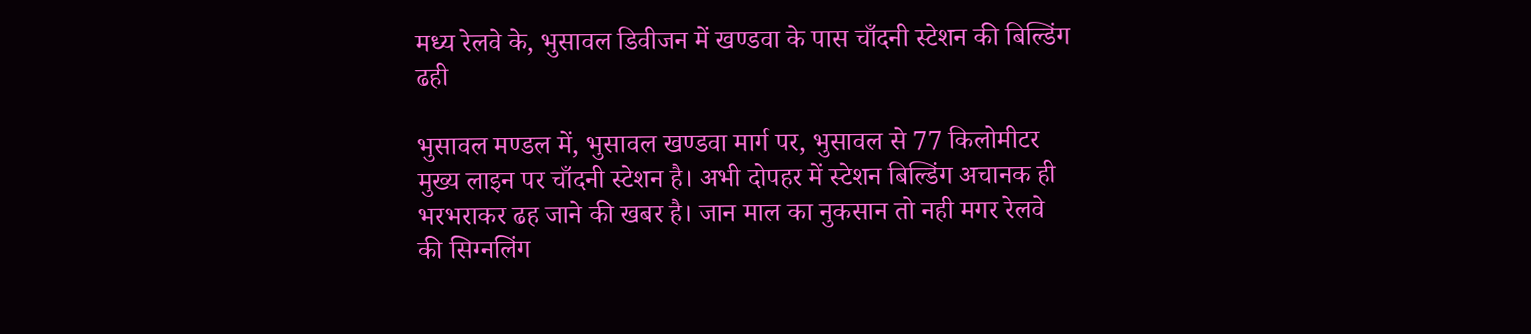मध्य रेलवे के, भुसावल डिवीजन में खण्डवा के पास चाँदनी स्टेशन की बिल्डिंग ढही

भुसावल मण्डल में, भुसावल खण्डवा मार्ग पर, भुसावल से 77 किलोमीटर मुख्य लाइन पर चाँदनी स्टेशन है। अभी दोपहर में स्टेशन बिल्डिंग अचानक ही भरभराकर ढह जाने की खबर है। जान माल का नुकसान तो नही मगर रेलवे की सिग्नलिंग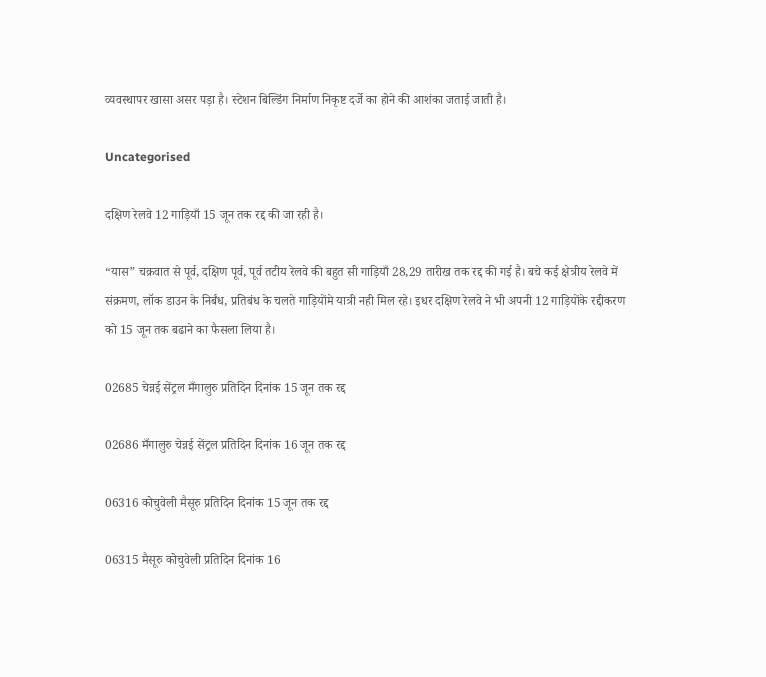व्यवस्थापर खासा असर पड़ा है। स्टेशन बिल्डिंग निर्माण निकृष्ट दर्जे का होने की आशंका जताई जाती है।

Uncategorised

दक्षिण रेलवे 12 गाड़ियाँ 15 जून तक रद्द की जा रही है।

“यास” चक्रवात से पूर्व, दक्षिण पूर्व, पूर्व तटीय रेलवे की बहुत सी गाड़ियाँ 28,29 तारीख तक रद्द की गई है। बचे कई क्षेत्रीय रेलवे में संक्रमण, लॉक डाउन के निर्बंध, प्रतिबंध के चलते गाड़ियोंमे यात्री नही मिल रहे। इधर दक्षिण रेलवे ने भी अपनी 12 गाड़ियोंके रद्दीकरण को 15 जून तक बढाने का फैसला लिया है।

02685 चेन्नई सेंट्रल मँगालुरु प्रतिदिन दिनांक 15 जून तक रद्द

02686 मँगालुरु चेन्नई सेंट्रल प्रतिदिन दिनांक 16 जून तक रद्द

06316 कोचुवेली मैसूरु प्रतिदिन दिनांक 15 जून तक रद्द

06315 मैसूरु कोचुवेली प्रतिदिन दिनांक 16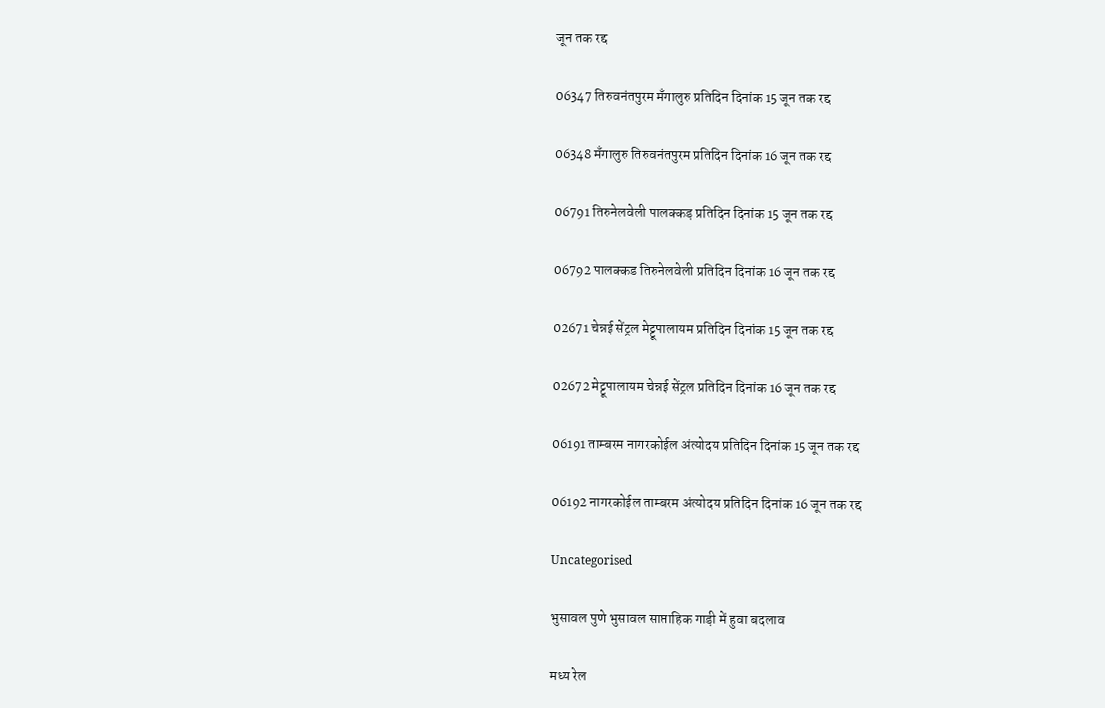जून तक रद्द

06347 तिरुवनंतपुरम मँगालुरु प्रतिदिन दिनांक 15 जून तक रद्द

06348 मँगालुरु तिरुवनंतपुरम प्रतिदिन दिनांक 16 जून तक रद्द

06791 तिरुनेलवेली पालक्कड़ प्रतिदिन दिनांक 15 जून तक रद्द

06792 पालक्कड तिरुनेलवेली प्रतिदिन दिनांक 16 जून तक रद्द

02671 चेन्नई सेंट्रल मेट्टूपालायम प्रतिदिन दिनांक 15 जून तक रद्द

02672 मेट्टूपालायम चेन्नई सेंट्रल प्रतिदिन दिनांक 16 जून तक रद्द

06191 ताम्बरम नागरकोईल अंत्योदय प्रतिदिन दिनांक 15 जून तक रद्द

06192 नागरकोईल ताम्बरम अंत्योदय प्रतिदिन दिनांक 16 जून तक रद्द

Uncategorised

भुसावल पुणे भुसावल साप्ताहिक गाड़ी में हुवा बदलाव

मध्य रेल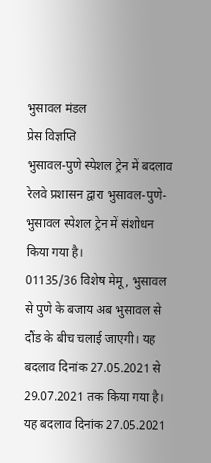भुसावल मंडल
प्रेस विज्ञप्ति
भुसावल-पुणे स्पेशल ट्रेन में बदलाव
रेलवे प्रशासन द्वारा भुसावल-पुणे-भुसावल स्पेशल ट्रेन में संशोधन किया गया है।
01135/36 विशेष मेमू, भुसावल से पुणे के बजाय अब भुसावल से दौंड के बीच चलाई जाएगी। यह बदलाव दिनांक 27.05.2021 से 29.07.2021 तक किया गया है। यह बदलाव दिनांक 27.05.2021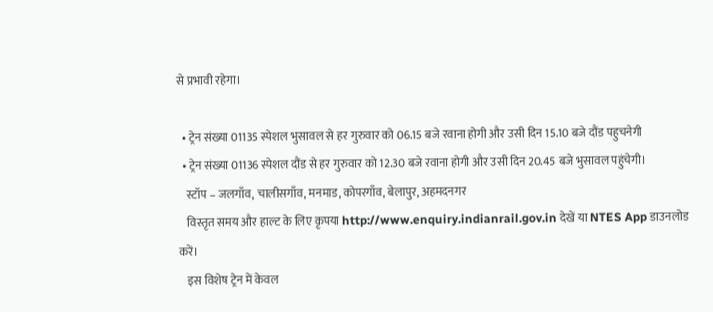से प्रभावी रहेगा।

  • ट्रेन संख्या 01135 स्पेशल भुसावल से हर गुरुवार को 06.15 बजे रवाना होगी और उसी दिन 15.10 बजे दौंड पहुचनेगी
  • ट्रेन संख्या 01136 स्पेशल दौंड से हर गुरुवार को 12.30 बजे रवाना होगी और उसी दिन 20.45 बजे भुसावल पहुंचेगी।
    स्टॉप – जलगाँव, चालीसगाँव, मनमाड, कोपरगाँव, बेलापुर, अहमदनगर
    विस्तृत समय और हाल्ट के लिए कृपया http://www.enquiry.indianrail.gov.in देखें या NTES App डाउनलोड करें।
    इस विशेष ट्रेन में केवल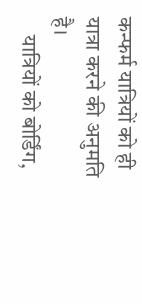कन्फर्म यात्रियों को ही यात्रा करने की अनुमति है।
    यात्रियों को बोर्डिंग,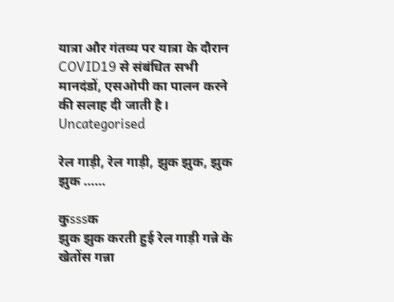यात्रा और गंतव्य पर यात्रा के दौरान COVID19 से संबंधित सभी मानदंडों, एसओपी का पालन करने की सलाह दी जाती है।
Uncategorised

रेल गाड़ी, रेल गाड़ी, झुक झुक, झुक झुक ……

कुsssक
झुक झुक करती हुई रेल गाड़ी गन्ने के खेतोंस गन्ना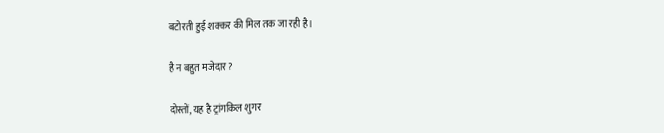बटोरती हुई शक्कर की मिल तक जा रही है।

है न बहुत मजेदार?

दोस्तों, यह है ट्रांगकिल शुगर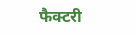फैक्टरी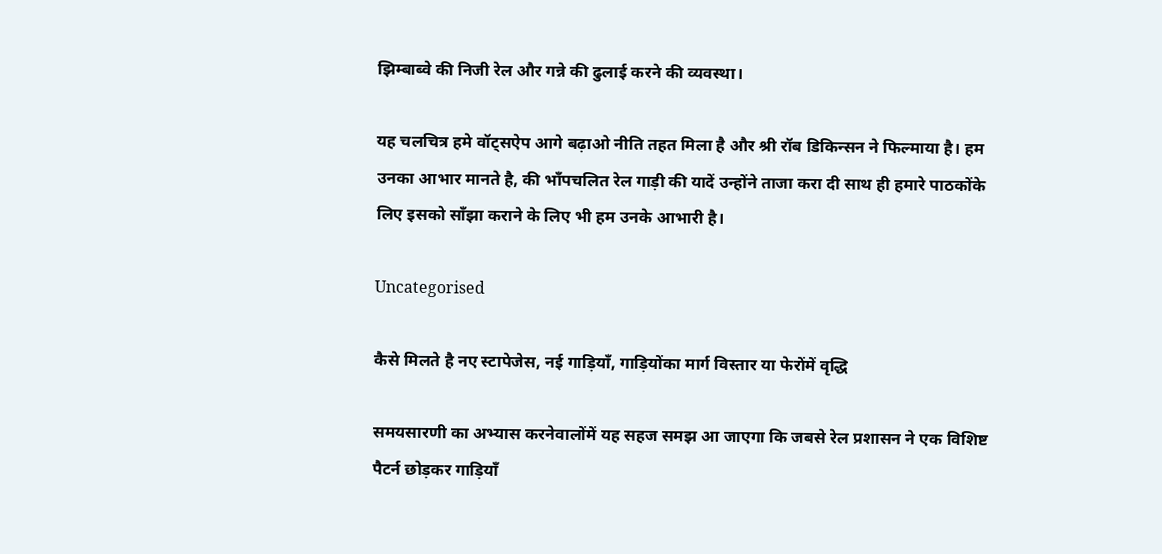झिम्बाब्वे की निजी रेल और गन्ने की ढुलाई करने की व्यवस्था।

यह चलचित्र हमे वॉट्सऐप आगे बढ़ाओ नीति तहत मिला है और श्री रॉब डिकिन्सन ने फिल्माया है। हम उनका आभार मानते है, की भाँपचलित रेल गाड़ी की यादें उन्होंने ताजा करा दी साथ ही हमारे पाठकोंके लिए इसको साँझा कराने के लिए भी हम उनके आभारी है।

Uncategorised

कैसे मिलते है नए स्टापेजेस, नई गाड़ियाँ, गाड़ियोंका मार्ग विस्तार या फेरोंमें वृद्धि

समयसारणी का अभ्यास करनेवालोंमें यह सहज समझ आ जाएगा कि जबसे रेल प्रशासन ने एक विशिष्ट पैटर्न छोड़कर गाड़ियाँ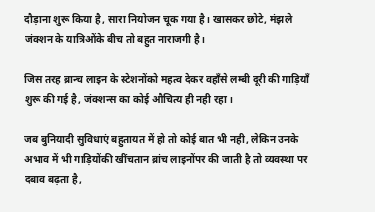दौड़ाना शुरू किया है, सारा नियोजन चूक गया है। खासकर छोटे, मंझले जंक्शन के यात्रिओंके बीच तो बहुत नाराजगी है।

जिस तरह ब्रान्च लाइन के स्टेशनोंको महत्व देकर वहाँसे लम्बी दूरी की गाड़ियाँ शुरू की गई है, जंक्शन्स का कोई औचित्य ही नही रहा।

जब बुनियादी सुविधाएं बहुतायत में हो तो कोई बात भी नही, लेकिन उनके अभाव में भी गाड़ियोंकी खींचतान ब्रांच लाइनोंपर की जाती है तो व्यवस्था पर दबाव बढ़ता है,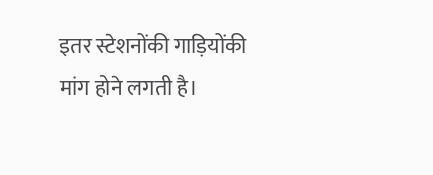इतर स्टेशनोंकी गाड़ियोंकी मांग होने लगती है।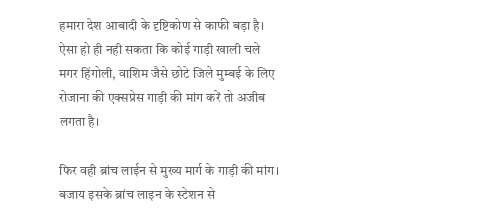हमारा देश आबादी के दृष्टिकोण से काफी बड़ा है। ऐसा हो ही नही सकता कि कोई गाड़ी खाली चले मगर हिंगोली, वाशिम जैसे छोटे जिले मुम्बई के लिए रोजाना की एक्सप्रेस गाड़ी की मांग करें तो अजीब लगता है।

फिर वही ब्रांच लाईन से मुख्य मार्ग के गाड़ी की मांग। बजाय इसके ब्रांच लाइन के स्टेशन से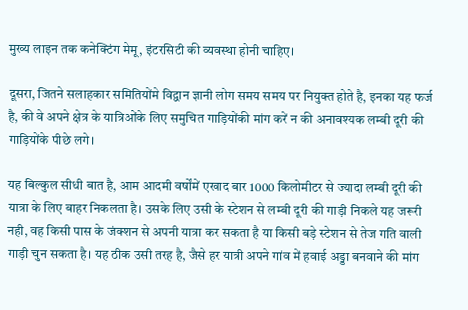मुख्य लाइन तक कनेक्टिंग मेमू, इंटरसिटी की व्यवस्था होनी चाहिए।

दूसरा, जितने सलाहकार समितियोंमे विद्वान ज्ञानी लोग समय समय पर नियुक्त होते है, इनका यह फर्ज है, की वे अपने क्षेत्र के यात्रिओंके लिए समुचित गाड़ियोंकी मांग करें न की अनावश्यक लम्बी दूरी की गाड़ियोंके पीछे लगे।

यह बिल्कुल सीधी बात है, आम आदमी वर्षोंमें एखाद बार 1000 किलोमीटर से ज्यादा लम्बी दूरी की यात्रा के लिए बाहर निकलता है। उसके लिए उसी के स्टेशन से लम्बी दूरी की गाड़ी निकले यह जरूरी नही, वह किसी पास के जंक्शन से अपनी यात्रा कर सकता है या किसी बड़े स्टेशन से तेज गति वाली गाड़ी चुन सकता है। यह ठीक उसी तरह है, जैसे हर यात्री अपने गांव में हवाई अड्डा बनवाने की मांग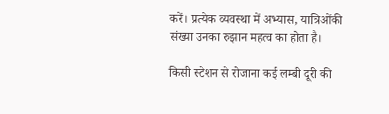करें। प्रत्येक व्यवस्था में अभ्यास, यात्रिओंकी संख्या उनका रुझान महत्व का होता है।

किसी स्टेशन से रोजाना कई लम्बी दूरी की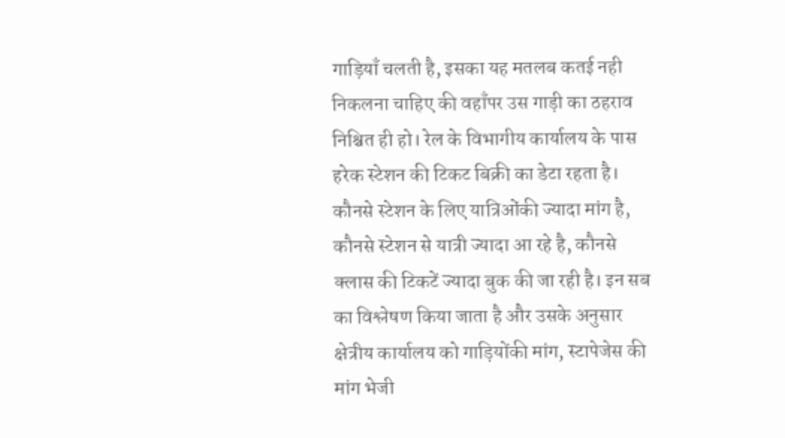गाड़ियाँ चलती है, इसका यह मतलब कतई नही निकलना चाहिए की वहाँपर उस गाड़ी का ठहराव निश्चित ही हो। रेल के विभागीय कार्यालय के पास हरेक स्टेशन की टिकट बिक्री का डेटा रहता है। कौनसे स्टेशन के लिए यात्रिओंकी ज्यादा मांग है, कौनसे स्टेशन से यात्री ज्यादा आ रहे है, कौनसे क्लास की टिकटें ज्यादा बुक की जा रही है। इन सब का विश्लेषण किया जाता है और उसके अनुसार क्षेत्रीय कार्यालय को गाड़ियोंकी मांग, स्टापेजेस की मांग भेजी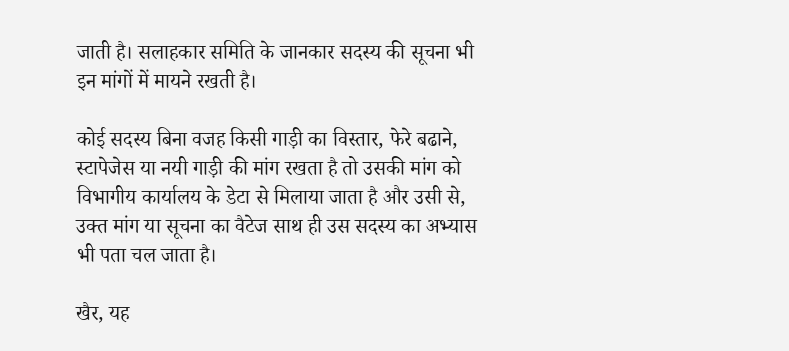जाती है। सलाहकार समिति के जानकार सदस्य की सूचना भी इन मांगों में मायने रखती है।

कोई सदस्य बिना वजह किसी गाड़ी का विस्तार, फेरे बढाने, स्टापेजेस या नयी गाड़ी की मांग रखता है तो उसकी मांग को विभागीय कार्यालय के डेटा से मिलाया जाता है और उसी से, उक्त मांग या सूचना का वैटेज साथ ही उस सदस्य का अभ्यास भी पता चल जाता है।

खैर, यह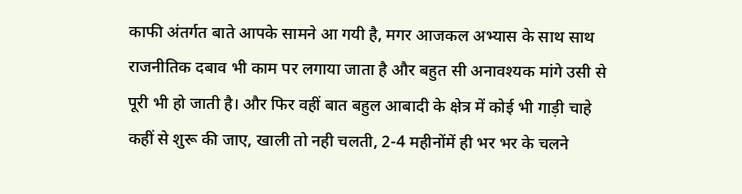काफी अंतर्गत बाते आपके सामने आ गयी है, मगर आजकल अभ्यास के साथ साथ राजनीतिक दबाव भी काम पर लगाया जाता है और बहुत सी अनावश्यक मांगे उसी से पूरी भी हो जाती है। और फिर वहीं बात बहुल आबादी के क्षेत्र में कोई भी गाड़ी चाहे कहीं से शुरू की जाए, खाली तो नही चलती, 2-4 महीनोंमें ही भर भर के चलने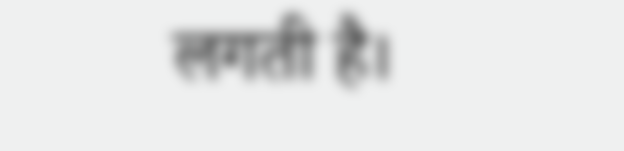लगती है।